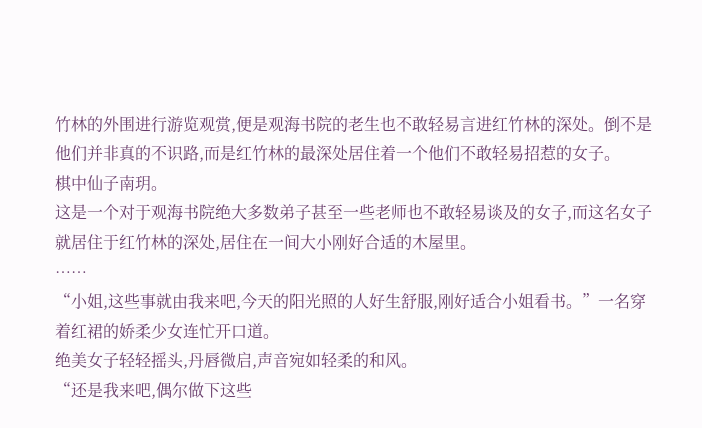竹林的外围进行游览观赏,便是观海书院的老生也不敢轻易言进红竹林的深处。倒不是他们并非真的不识路,而是红竹林的最深处居住着一个他们不敢轻易招惹的女子。
棋中仙子南玥。
这是一个对于观海书院绝大多数弟子甚至一些老师也不敢轻易谈及的女子,而这名女子就居住于红竹林的深处,居住在一间大小刚好合适的木屋里。
……
“小姐,这些事就由我来吧,今天的阳光照的人好生舒服,刚好适合小姐看书。”一名穿着红裙的娇柔少女连忙开口道。
绝美女子轻轻摇头,丹唇微启,声音宛如轻柔的和风。
“还是我来吧,偶尔做下这些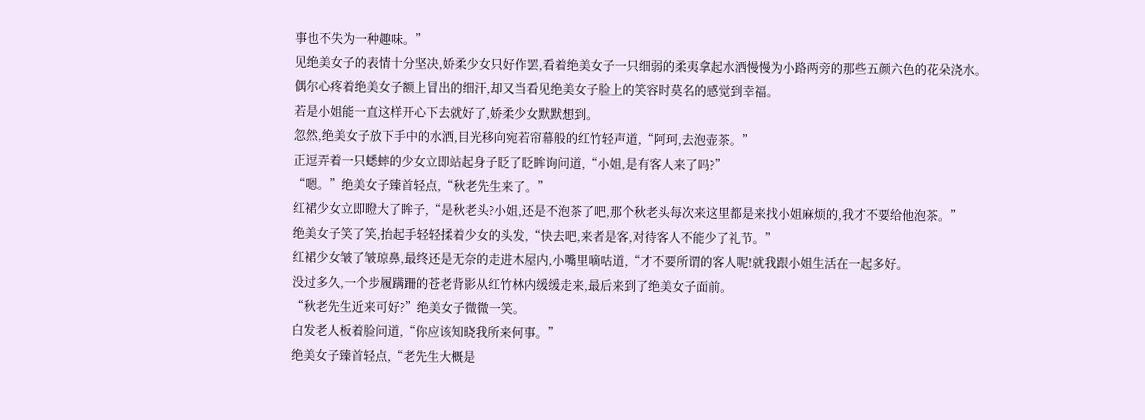事也不失为一种趣味。”
见绝美女子的表情十分坚决,娇柔少女只好作罢,看着绝美女子一只细弱的柔夷拿起水洒慢慢为小路两旁的那些五颜六色的花朵浇水。
偶尔心疼着绝美女子额上冒出的细汗,却又当看见绝美女子脸上的笑容时莫名的感觉到幸福。
若是小姐能一直这样开心下去就好了,娇柔少女默默想到。
忽然,绝美女子放下手中的水洒,目光移向宛若帘幕般的红竹轻声道,“阿珂,去泡壶茶。”
正逗弄着一只蟋蟀的少女立即站起身子眨了眨眸询问道,“小姐,是有客人来了吗?”
“嗯。”绝美女子臻首轻点,“秋老先生来了。”
红裙少女立即瞪大了眸子,“是秋老头?小姐,还是不泡茶了吧,那个秋老头每次来这里都是来找小姐麻烦的,我才不要给他泡茶。”
绝美女子笑了笑,抬起手轻轻揉着少女的头发,“快去吧,来者是客,对待客人不能少了礼节。”
红裙少女皱了皱琼鼻,最终还是无奈的走进木屋内,小嘴里嘀咕道,“才不要所谓的客人呢!就我跟小姐生活在一起多好。
没过多久,一个步履蹒跚的苍老背影从红竹林内缓缓走来,最后来到了绝美女子面前。
“秋老先生近来可好?”绝美女子微微一笑。
白发老人板着脸问道,“你应该知晓我所来何事。”
绝美女子臻首轻点,“老先生大概是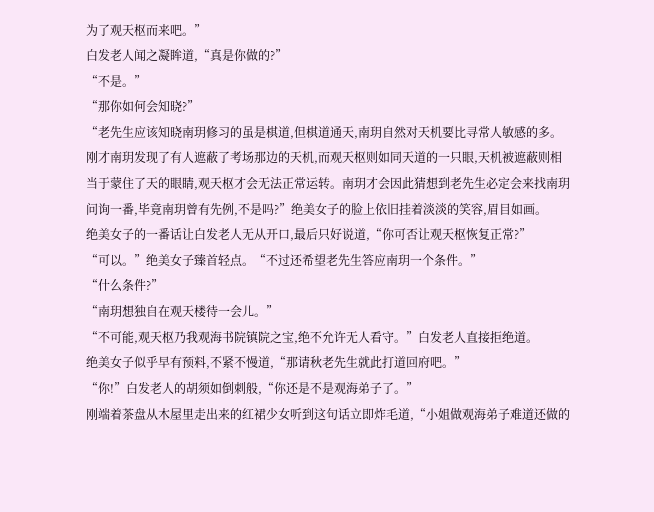为了观天枢而来吧。”
白发老人闻之凝眸道,“真是你做的?”
“不是。”
“那你如何会知晓?”
“老先生应该知晓南玥修习的虽是棋道,但棋道通天,南玥自然对天机要比寻常人敏感的多。刚才南玥发现了有人遮蔽了考场那边的天机,而观天枢则如同天道的一只眼,天机被遮蔽则相当于蒙住了天的眼睛,观天枢才会无法正常运转。南玥才会因此猜想到老先生必定会来找南玥问询一番,毕竟南玥曾有先例,不是吗?”绝美女子的脸上依旧挂着淡淡的笑容,眉目如画。
绝美女子的一番话让白发老人无从开口,最后只好说道,“你可否让观天枢恢复正常?”
“可以。”绝美女子臻首轻点。“不过还希望老先生答应南玥一个条件。”
“什么条件?”
“南玥想独自在观天楼待一会儿。”
“不可能,观天枢乃我观海书院镇院之宝,绝不允许无人看守。”白发老人直接拒绝道。
绝美女子似乎早有预料,不紧不慢道,“那请秋老先生就此打道回府吧。”
“你!”白发老人的胡须如倒刺般,“你还是不是观海弟子了。”
刚端着茶盘从木屋里走出来的红裙少女听到这句话立即炸毛道,“小姐做观海弟子难道还做的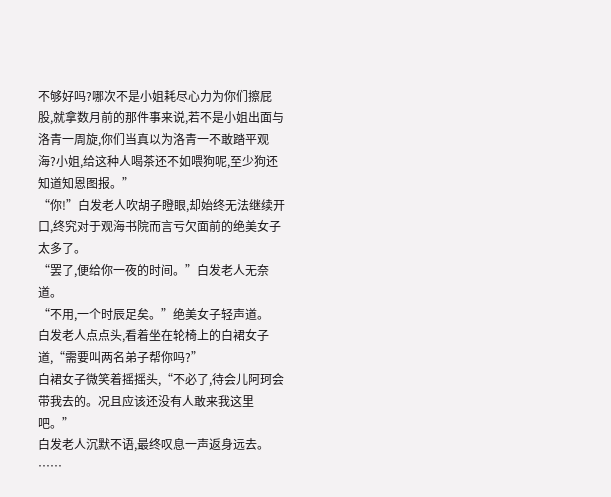不够好吗?哪次不是小姐耗尽心力为你们擦屁股,就拿数月前的那件事来说,若不是小姐出面与洛青一周旋,你们当真以为洛青一不敢踏平观海?小姐,给这种人喝茶还不如喂狗呢,至少狗还知道知恩图报。”
“你!”白发老人吹胡子瞪眼,却始终无法继续开口,终究对于观海书院而言亏欠面前的绝美女子太多了。
“罢了,便给你一夜的时间。”白发老人无奈道。
“不用,一个时辰足矣。”绝美女子轻声道。
白发老人点点头,看着坐在轮椅上的白裙女子道,“需要叫两名弟子帮你吗?”
白裙女子微笑着摇摇头,“不必了,待会儿阿珂会带我去的。况且应该还没有人敢来我这里吧。”
白发老人沉默不语,最终叹息一声返身远去。
……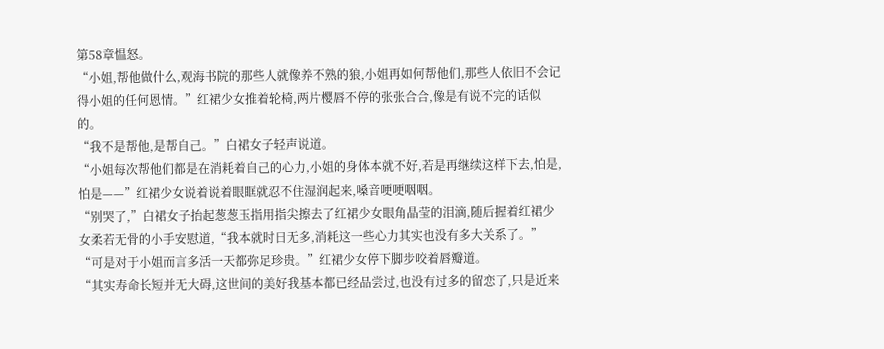第58章愠怒。
“小姐,帮他做什么,观海书院的那些人就像养不熟的狼,小姐再如何帮他们,那些人依旧不会记得小姐的任何恩情。”红裙少女推着轮椅,两片樱唇不停的张张合合,像是有说不完的话似的。
“我不是帮他,是帮自己。”白裙女子轻声说道。
“小姐每次帮他们都是在消耗着自己的心力,小姐的身体本就不好,若是再继续这样下去,怕是,怕是——”红裙少女说着说着眼眶就忍不住湿润起来,嗓音哽哽咽咽。
“别哭了,”白裙女子抬起葱葱玉指用指尖擦去了红裙少女眼角晶莹的泪滴,随后握着红裙少女柔若无骨的小手安慰道,“我本就时日无多,消耗这一些心力其实也没有多大关系了。”
“可是对于小姐而言多活一天都弥足珍贵。”红裙少女停下脚步咬着唇瓣道。
“其实寿命长短并无大碍,这世间的美好我基本都已经品尝过,也没有过多的留恋了,只是近来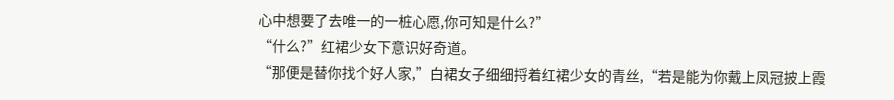心中想要了去唯一的一桩心愿,你可知是什么?”
“什么?”红裙少女下意识好奇道。
“那便是替你找个好人家,”白裙女子细细捋着红裙少女的青丝,“若是能为你戴上凤冠披上霞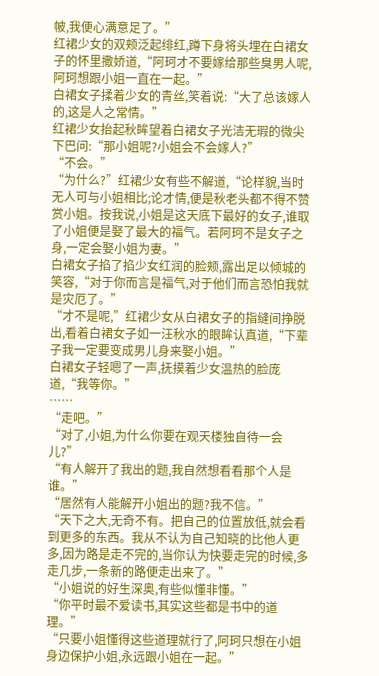帔,我便心满意足了。”
红裙少女的双颊泛起绯红,蹲下身将头埋在白裙女子的怀里撒娇道,“阿珂才不要嫁给那些臭男人呢,阿珂想跟小姐一直在一起。”
白裙女子揉着少女的青丝,笑着说:“大了总该嫁人的,这是人之常情。”
红裙少女抬起秋眸望着白裙女子光洁无瑕的微尖下巴问:“那小姐呢?小姐会不会嫁人?”
“不会。”
“为什么?”红裙少女有些不解道,“论样貌,当时无人可与小姐相比;论才情,便是秋老头都不得不赞赏小姐。按我说,小姐是这天底下最好的女子,谁取了小姐便是娶了最大的福气。若阿珂不是女子之身,一定会娶小姐为妻。”
白裙女子掐了掐少女红润的脸颊,露出足以倾城的笑容,“对于你而言是福气,对于他们而言恐怕我就是灾厄了。”
“才不是呢,”红裙少女从白裙女子的指缝间挣脱出,看着白裙女子如一汪秋水的眼眸认真道,“下辈子我一定要变成男儿身来娶小姐。”
白裙女子轻嗯了一声,抚摸着少女温热的脸庞道,“我等你。”
……
“走吧。”
“对了,小姐,为什么你要在观天楼独自待一会儿?”
“有人解开了我出的题,我自然想看看那个人是谁。”
“居然有人能解开小姐出的题?我不信。”
“天下之大,无奇不有。把自己的位置放低,就会看到更多的东西。我从不认为自己知晓的比他人更多,因为路是走不完的,当你认为快要走完的时候,多走几步,一条新的路便走出来了。”
“小姐说的好生深奥,有些似懂非懂。”
“你平时最不爱读书,其实这些都是书中的道理。”
“只要小姐懂得这些道理就行了,阿珂只想在小姐身边保护小姐,永远跟小姐在一起。”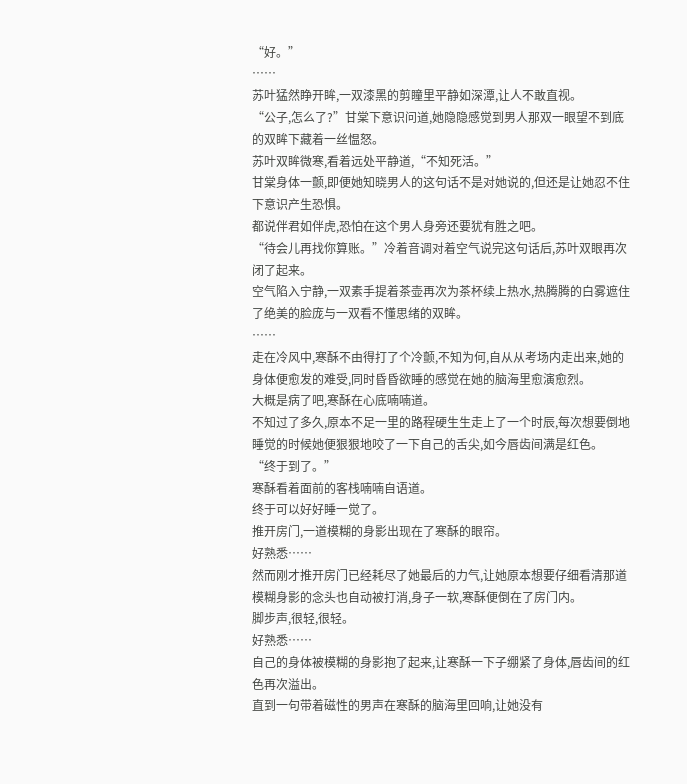“好。”
……
苏叶猛然睁开眸,一双漆黑的剪瞳里平静如深潭,让人不敢直视。
“公子,怎么了?”甘棠下意识问道,她隐隐感觉到男人那双一眼望不到底的双眸下藏着一丝愠怒。
苏叶双眸微寒,看着远处平静道,“不知死活。”
甘棠身体一颤,即便她知晓男人的这句话不是对她说的,但还是让她忍不住下意识产生恐惧。
都说伴君如伴虎,恐怕在这个男人身旁还要犹有胜之吧。
“待会儿再找你算账。”冷着音调对着空气说完这句话后,苏叶双眼再次闭了起来。
空气陷入宁静,一双素手提着茶壶再次为茶杯续上热水,热腾腾的白雾遮住了绝美的脸庞与一双看不懂思绪的双眸。
……
走在冷风中,寒酥不由得打了个冷颤,不知为何,自从从考场内走出来,她的身体便愈发的难受,同时昏昏欲睡的感觉在她的脑海里愈演愈烈。
大概是病了吧,寒酥在心底喃喃道。
不知过了多久,原本不足一里的路程硬生生走上了一个时辰,每次想要倒地睡觉的时候她便狠狠地咬了一下自己的舌尖,如今唇齿间满是红色。
“终于到了。”
寒酥看着面前的客栈喃喃自语道。
终于可以好好睡一觉了。
推开房门,一道模糊的身影出现在了寒酥的眼帘。
好熟悉……
然而刚才推开房门已经耗尽了她最后的力气,让她原本想要仔细看清那道模糊身影的念头也自动被打消,身子一软,寒酥便倒在了房门内。
脚步声,很轻,很轻。
好熟悉……
自己的身体被模糊的身影抱了起来,让寒酥一下子绷紧了身体,唇齿间的红色再次溢出。
直到一句带着磁性的男声在寒酥的脑海里回响,让她没有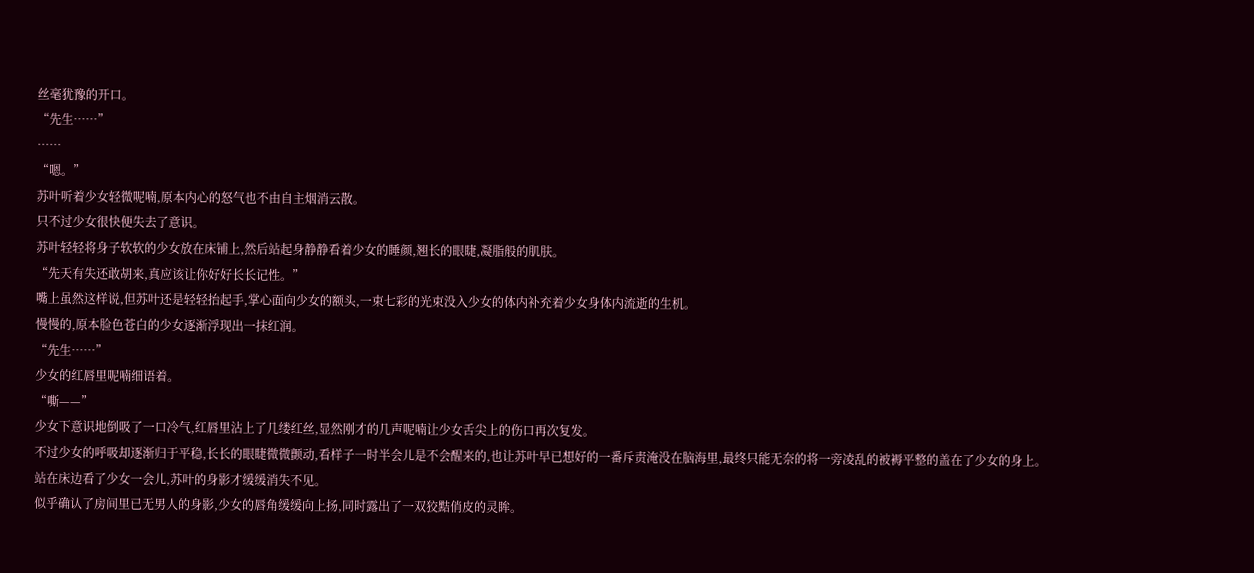丝毫犹豫的开口。
“先生……”
……
“嗯。”
苏叶听着少女轻微呢喃,原本内心的怒气也不由自主烟消云散。
只不过少女很快便失去了意识。
苏叶轻轻将身子软软的少女放在床铺上,然后站起身静静看着少女的睡颜,翘长的眼睫,凝脂般的肌肤。
“先天有失还敢胡来,真应该让你好好长长记性。”
嘴上虽然这样说,但苏叶还是轻轻抬起手,掌心面向少女的额头,一束七彩的光束没入少女的体内补充着少女身体内流逝的生机。
慢慢的,原本脸色苍白的少女逐渐浮现出一抹红润。
“先生……”
少女的红唇里呢喃细语着。
“嘶——”
少女下意识地倒吸了一口冷气,红唇里沾上了几缕红丝,显然刚才的几声呢喃让少女舌尖上的伤口再次复发。
不过少女的呼吸却逐渐归于平稳,长长的眼睫微微颤动,看样子一时半会儿是不会醒来的,也让苏叶早已想好的一番斥责淹没在脑海里,最终只能无奈的将一旁凌乱的被褥平整的盖在了少女的身上。
站在床边看了少女一会儿,苏叶的身影才缓缓消失不见。
似乎确认了房间里已无男人的身影,少女的唇角缓缓向上扬,同时露出了一双狡黠俏皮的灵眸。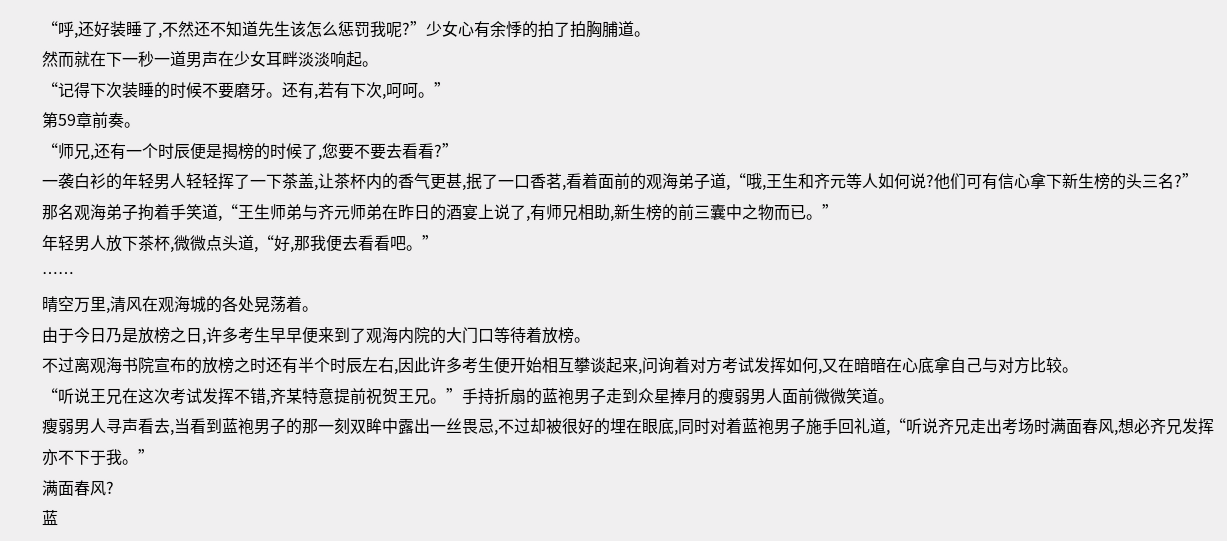“呼,还好装睡了,不然还不知道先生该怎么惩罚我呢?”少女心有余悸的拍了拍胸脯道。
然而就在下一秒一道男声在少女耳畔淡淡响起。
“记得下次装睡的时候不要磨牙。还有,若有下次,呵呵。”
第59章前奏。
“师兄,还有一个时辰便是揭榜的时候了,您要不要去看看?”
一袭白衫的年轻男人轻轻挥了一下茶盖,让茶杯内的香气更甚,抿了一口香茗,看着面前的观海弟子道,“哦,王生和齐元等人如何说?他们可有信心拿下新生榜的头三名?”
那名观海弟子拘着手笑道,“王生师弟与齐元师弟在昨日的酒宴上说了,有师兄相助,新生榜的前三囊中之物而已。”
年轻男人放下茶杯,微微点头道,“好,那我便去看看吧。”
……
晴空万里,清风在观海城的各处晃荡着。
由于今日乃是放榜之日,许多考生早早便来到了观海内院的大门口等待着放榜。
不过离观海书院宣布的放榜之时还有半个时辰左右,因此许多考生便开始相互攀谈起来,问询着对方考试发挥如何,又在暗暗在心底拿自己与对方比较。
“听说王兄在这次考试发挥不错,齐某特意提前祝贺王兄。”手持折扇的蓝袍男子走到众星捧月的瘦弱男人面前微微笑道。
瘦弱男人寻声看去,当看到蓝袍男子的那一刻双眸中露出一丝畏忌,不过却被很好的埋在眼底,同时对着蓝袍男子施手回礼道,“听说齐兄走出考场时满面春风,想必齐兄发挥亦不下于我。”
满面春风?
蓝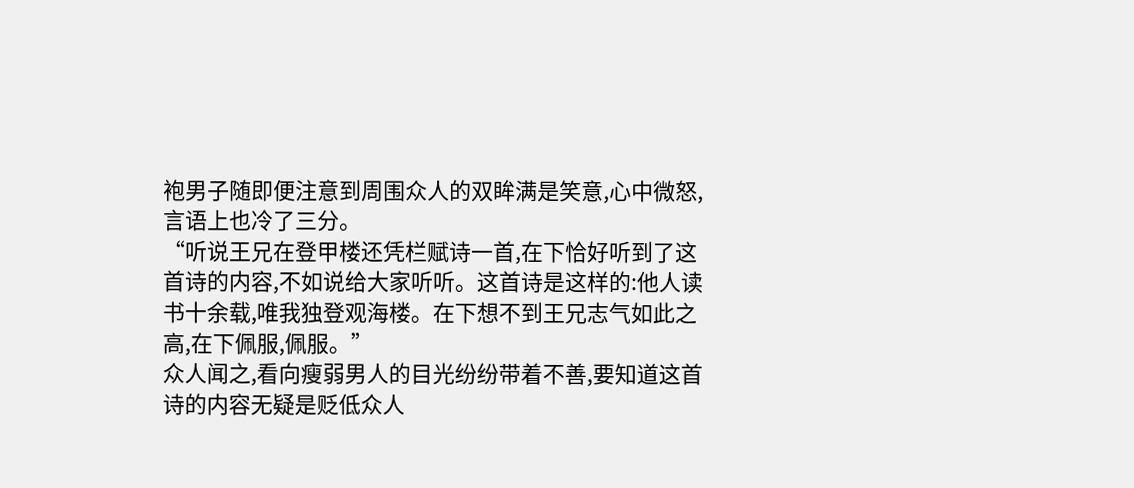袍男子随即便注意到周围众人的双眸满是笑意,心中微怒,言语上也冷了三分。
“听说王兄在登甲楼还凭栏赋诗一首,在下恰好听到了这首诗的内容,不如说给大家听听。这首诗是这样的:他人读书十余载,唯我独登观海楼。在下想不到王兄志气如此之高,在下佩服,佩服。”
众人闻之,看向瘦弱男人的目光纷纷带着不善,要知道这首诗的内容无疑是贬低众人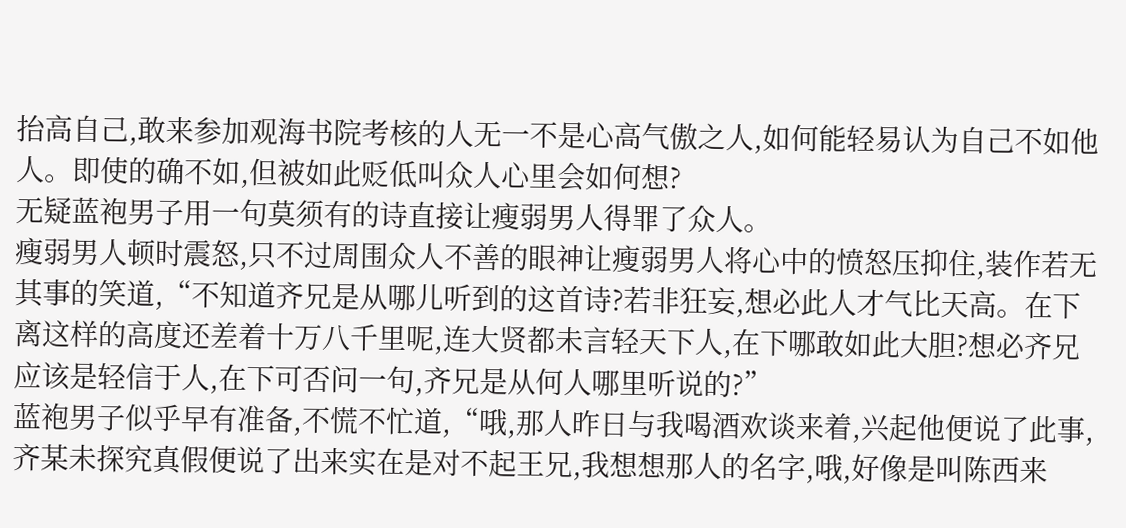抬高自己,敢来参加观海书院考核的人无一不是心高气傲之人,如何能轻易认为自己不如他人。即使的确不如,但被如此贬低叫众人心里会如何想?
无疑蓝袍男子用一句莫须有的诗直接让瘦弱男人得罪了众人。
瘦弱男人顿时震怒,只不过周围众人不善的眼神让瘦弱男人将心中的愤怒压抑住,装作若无其事的笑道,“不知道齐兄是从哪儿听到的这首诗?若非狂妄,想必此人才气比天高。在下离这样的高度还差着十万八千里呢,连大贤都未言轻天下人,在下哪敢如此大胆?想必齐兄应该是轻信于人,在下可否问一句,齐兄是从何人哪里听说的?”
蓝袍男子似乎早有准备,不慌不忙道,“哦,那人昨日与我喝酒欢谈来着,兴起他便说了此事,齐某未探究真假便说了出来实在是对不起王兄,我想想那人的名字,哦,好像是叫陈西来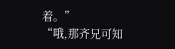着。”
“哦,那齐兄可知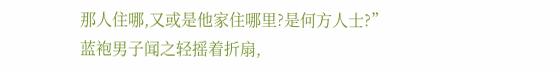那人住哪,又或是他家住哪里?是何方人士?”
蓝袍男子闻之轻摇着折扇,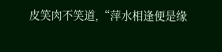皮笑肉不笑道,“萍水相逢便是缘